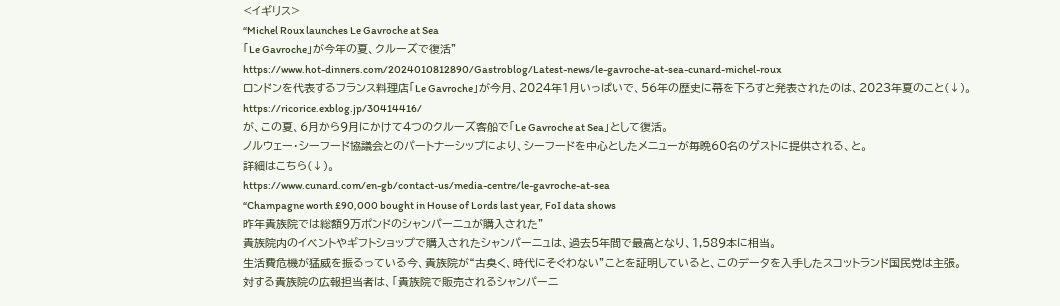<イギリス>
“Michel Roux launches Le Gavroche at Sea
「Le Gavroche」が今年の夏、クルーズで復活”
https://www.hot-dinners.com/2024010812890/Gastroblog/Latest-news/le-gavroche-at-sea-cunard-michel-roux
ロンドンを代表するフランス料理店「Le Gavroche」が今月、2024年1月いっぱいで、56年の歴史に幕を下ろすと発表されたのは、2023年夏のこと(↓)。
https://ricorice.exblog.jp/30414416/
が、この夏、6月から9月にかけて4つのクルーズ客船で「Le Gavroche at Sea」として復活。
ノルウェー・シーフード協議会とのパートナーシップにより、シーフードを中心としたメニューが毎晩60名のゲストに提供される、と。
詳細はこちら(↓)。
https://www.cunard.com/en-gb/contact-us/media-centre/le-gavroche-at-sea
“Champagne worth £90,000 bought in House of Lords last year, FoI data shows
昨年貴族院では総額9万ポンドのシャンパーニュが購入された”
貴族院内のイベントやギフトショップで購入されたシャンパーニュは、過去5年間で最高となり、1,589本に相当。
生活費危機が猛威を振るっている今、貴族院が“古臭く、時代にそぐわない”ことを証明していると、このデータを入手したスコットランド国民党は主張。
対する貴族院の広報担当者は、「貴族院で販売されるシャンパーニ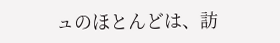ュのほとんどは、訪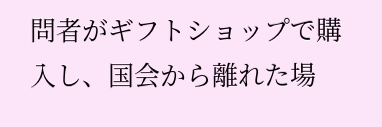問者がギフトショップで購入し、国会から離れた場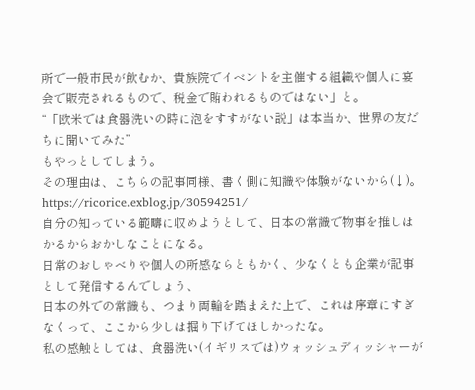所で一般市民が飲むか、貴族院でイベントを主催する組織や個人に宴会で販売されるもので、税金で賄われるものではない」と。
“「欧米では食器洗いの時に泡をすすがない説」は本当か、世界の友だちに聞いてみた”
もやっとしてしまう。
その理由は、こちらの記事同様、書く側に知識や体験がないから(↓)。
https://ricorice.exblog.jp/30594251/
自分の知っている範疇に収めようとして、日本の常識で物事を推しはかるからおかしなことになる。
日常のおしゃべりや個人の所感ならともかく、少なくとも企業が記事として発信するんでしょう、
日本の外での常識も、つまり両輪を踏まえた上で、これは序章にすぎなくって、ここから少しは掘り下げてほしかったな。
私の感触としては、食器洗い(イギリスでは)ウォッシュディッシャーが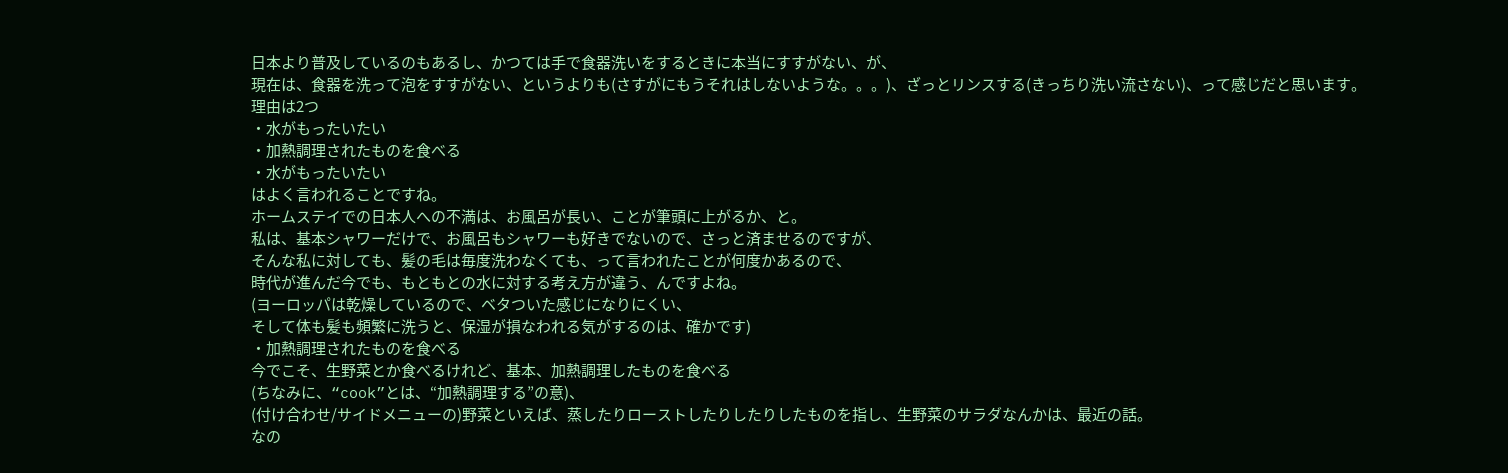日本より普及しているのもあるし、かつては手で食器洗いをするときに本当にすすがない、が、
現在は、食器を洗って泡をすすがない、というよりも(さすがにもうそれはしないような。。。)、ざっとリンスする(きっちり洗い流さない)、って感じだと思います。
理由は2つ
・水がもったいたい
・加熱調理されたものを食べる
・水がもったいたい
はよく言われることですね。
ホームステイでの日本人への不満は、お風呂が長い、ことが筆頭に上がるか、と。
私は、基本シャワーだけで、お風呂もシャワーも好きでないので、さっと済ませるのですが、
そんな私に対しても、髪の毛は毎度洗わなくても、って言われたことが何度かあるので、
時代が進んだ今でも、もともとの水に対する考え方が違う、んですよね。
(ヨーロッパは乾燥しているので、ベタついた感じになりにくい、
そして体も髪も頻繁に洗うと、保湿が損なわれる気がするのは、確かです)
・加熱調理されたものを食べる
今でこそ、生野菜とか食べるけれど、基本、加熱調理したものを食べる
(ちなみに、“cook”とは、“加熱調理する”の意)、
(付け合わせ/サイドメニューの)野菜といえば、蒸したりローストしたりしたりしたものを指し、生野菜のサラダなんかは、最近の話。
なの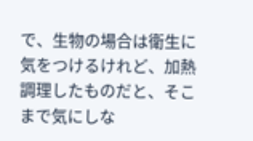で、生物の場合は衛生に気をつけるけれど、加熱調理したものだと、そこまで気にしな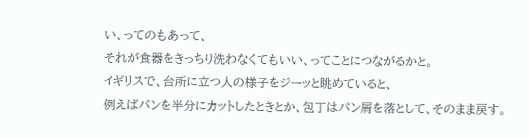い、ってのもあって、
それが食器をきっちり洗わなくてもいい、ってことにつながるかと。
イギリスで、台所に立つ人の様子をジーッと眺めていると、
例えばパンを半分にカットしたときとか、包丁はパン屑を落として、そのまま戻す。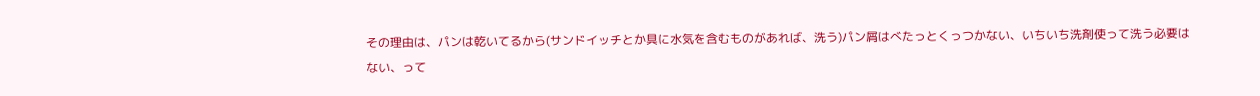その理由は、パンは乾いてるから(サンドイッチとか具に水気を含むものがあれば、洗う)パン屑はべたっとくっつかない、いちいち洗剤使って洗う必要はない、って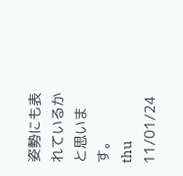姿勢にも表れているかと思います。
thu 11/01/24